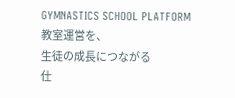GYMNASTICS SCHOOL PLATFORM
教室運営を、
生徒の成長につながる
仕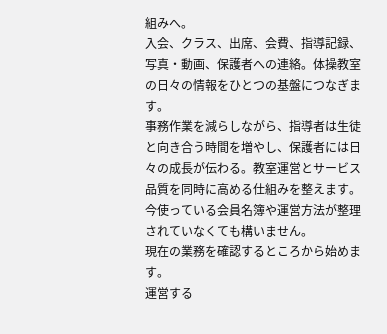組みへ。
入会、クラス、出席、会費、指導記録、写真・動画、保護者への連絡。体操教室の日々の情報をひとつの基盤につなぎます。
事務作業を減らしながら、指導者は生徒と向き合う時間を増やし、保護者には日々の成長が伝わる。教室運営とサービス品質を同時に高める仕組みを整えます。
今使っている会員名簿や運営方法が整理されていなくても構いません。
現在の業務を確認するところから始めます。
運営する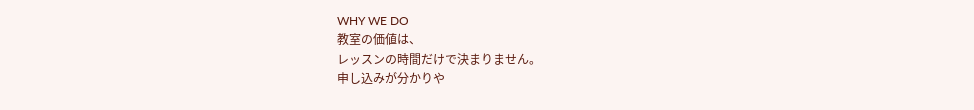WHY WE DO
教室の価値は、
レッスンの時間だけで決まりません。
申し込みが分かりや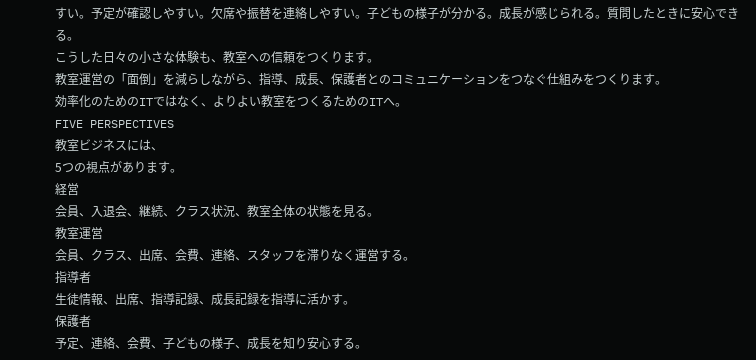すい。予定が確認しやすい。欠席や振替を連絡しやすい。子どもの様子が分かる。成長が感じられる。質問したときに安心できる。
こうした日々の小さな体験も、教室への信頼をつくります。
教室運営の「面倒」を減らしながら、指導、成長、保護者とのコミュニケーションをつなぐ仕組みをつくります。
効率化のためのITではなく、よりよい教室をつくるためのITへ。
FIVE PERSPECTIVES
教室ビジネスには、
5つの視点があります。
経営
会員、入退会、継続、クラス状況、教室全体の状態を見る。
教室運営
会員、クラス、出席、会費、連絡、スタッフを滞りなく運営する。
指導者
生徒情報、出席、指導記録、成長記録を指導に活かす。
保護者
予定、連絡、会費、子どもの様子、成長を知り安心する。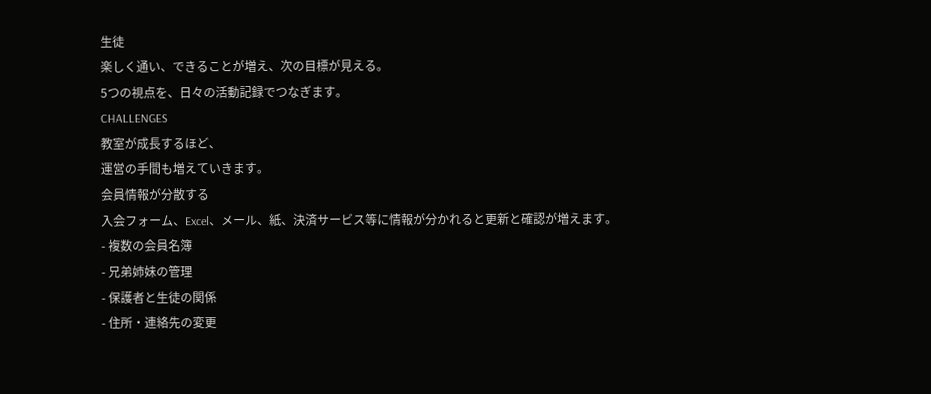生徒
楽しく通い、できることが増え、次の目標が見える。
5つの視点を、日々の活動記録でつなぎます。
CHALLENGES
教室が成長するほど、
運営の手間も増えていきます。
会員情報が分散する
入会フォーム、Excel、メール、紙、決済サービス等に情報が分かれると更新と確認が増えます。
- 複数の会員名簿
- 兄弟姉妹の管理
- 保護者と生徒の関係
- 住所・連絡先の変更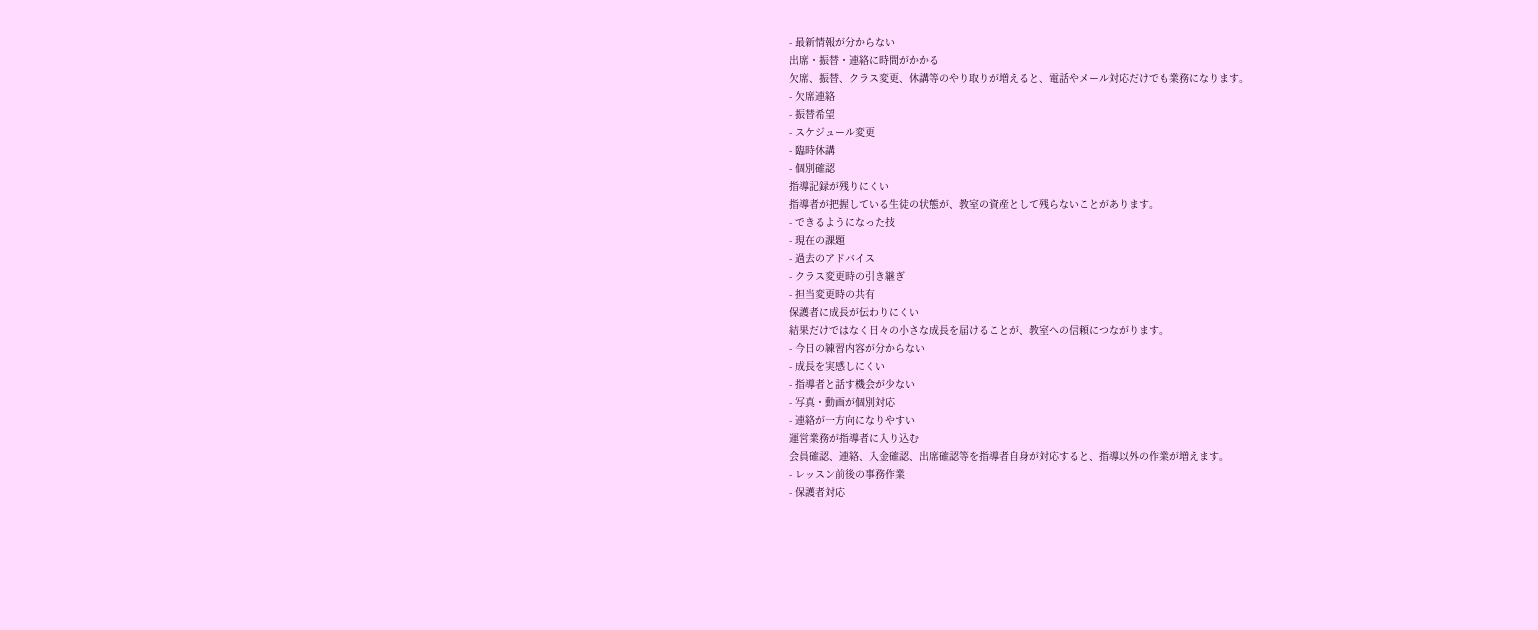- 最新情報が分からない
出席・振替・連絡に時間がかかる
欠席、振替、クラス変更、休講等のやり取りが増えると、電話やメール対応だけでも業務になります。
- 欠席連絡
- 振替希望
- スケジュール変更
- 臨時休講
- 個別確認
指導記録が残りにくい
指導者が把握している生徒の状態が、教室の資産として残らないことがあります。
- できるようになった技
- 現在の課題
- 過去のアドバイス
- クラス変更時の引き継ぎ
- 担当変更時の共有
保護者に成長が伝わりにくい
結果だけではなく日々の小さな成長を届けることが、教室への信頼につながります。
- 今日の練習内容が分からない
- 成長を実感しにくい
- 指導者と話す機会が少ない
- 写真・動画が個別対応
- 連絡が一方向になりやすい
運営業務が指導者に入り込む
会員確認、連絡、入金確認、出席確認等を指導者自身が対応すると、指導以外の作業が増えます。
- レッスン前後の事務作業
- 保護者対応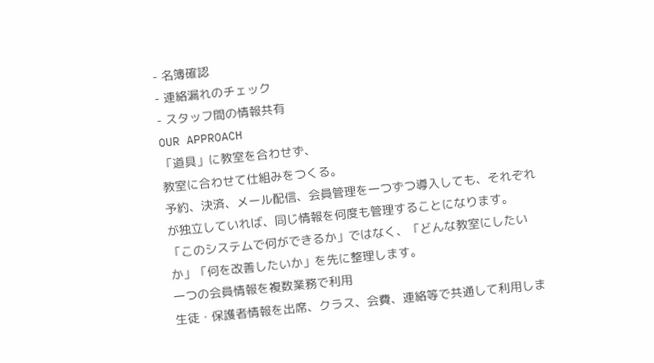- 名簿確認
- 連絡漏れのチェック
- スタッフ間の情報共有
OUR APPROACH
「道具」に教室を合わせず、
教室に合わせて仕組みをつくる。
予約、決済、メール配信、会員管理を一つずつ導入しても、それぞれが独立していれば、同じ情報を何度も管理することになります。
「このシステムで何ができるか」ではなく、「どんな教室にしたいか」「何を改善したいか」を先に整理します。
一つの会員情報を複数業務で利用
生徒・保護者情報を出席、クラス、会費、連絡等で共通して利用しま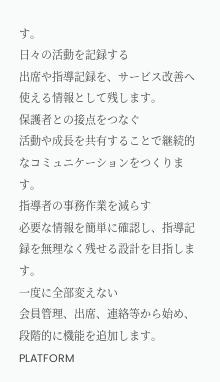す。
日々の活動を記録する
出席や指導記録を、サービス改善へ使える情報として残します。
保護者との接点をつなぐ
活動や成長を共有することで継続的なコミュニケーションをつくります。
指導者の事務作業を減らす
必要な情報を簡単に確認し、指導記録を無理なく残せる設計を目指します。
一度に全部変えない
会員管理、出席、連絡等から始め、段階的に機能を追加します。
PLATFORM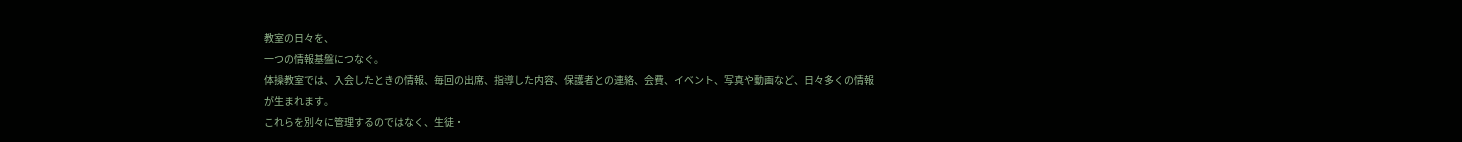教室の日々を、
一つの情報基盤につなぐ。
体操教室では、入会したときの情報、毎回の出席、指導した内容、保護者との連絡、会費、イベント、写真や動画など、日々多くの情報が生まれます。
これらを別々に管理するのではなく、生徒・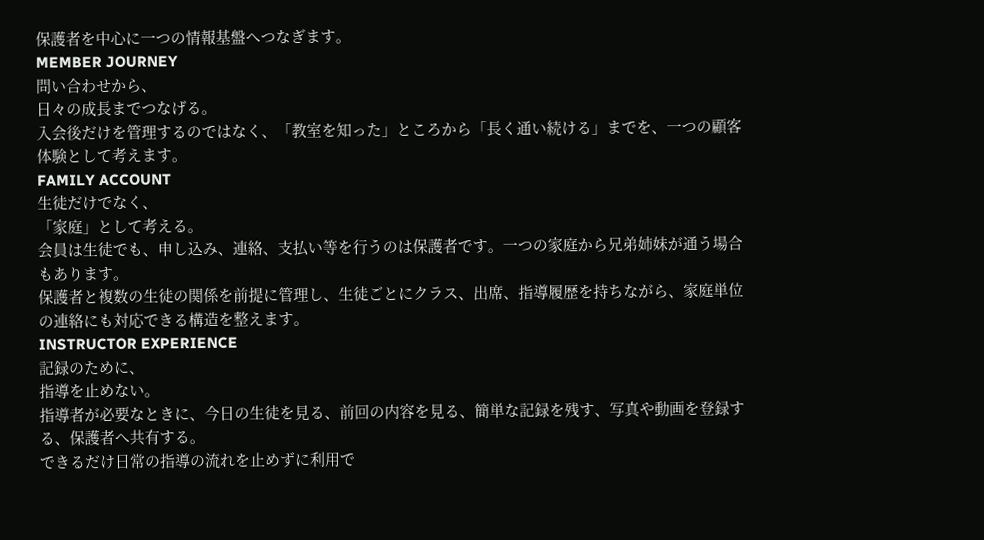保護者を中心に一つの情報基盤へつなぎます。
MEMBER JOURNEY
問い合わせから、
日々の成長までつなげる。
入会後だけを管理するのではなく、「教室を知った」ところから「長く通い続ける」までを、一つの顧客体験として考えます。
FAMILY ACCOUNT
生徒だけでなく、
「家庭」として考える。
会員は生徒でも、申し込み、連絡、支払い等を行うのは保護者です。一つの家庭から兄弟姉妹が通う場合もあります。
保護者と複数の生徒の関係を前提に管理し、生徒ごとにクラス、出席、指導履歴を持ちながら、家庭単位の連絡にも対応できる構造を整えます。
INSTRUCTOR EXPERIENCE
記録のために、
指導を止めない。
指導者が必要なときに、今日の生徒を見る、前回の内容を見る、簡単な記録を残す、写真や動画を登録する、保護者へ共有する。
できるだけ日常の指導の流れを止めずに利用で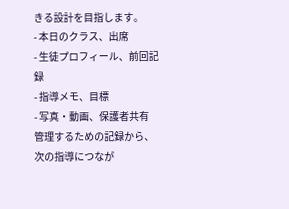きる設計を目指します。
- 本日のクラス、出席
- 生徒プロフィール、前回記録
- 指導メモ、目標
- 写真・動画、保護者共有
管理するための記録から、次の指導につなが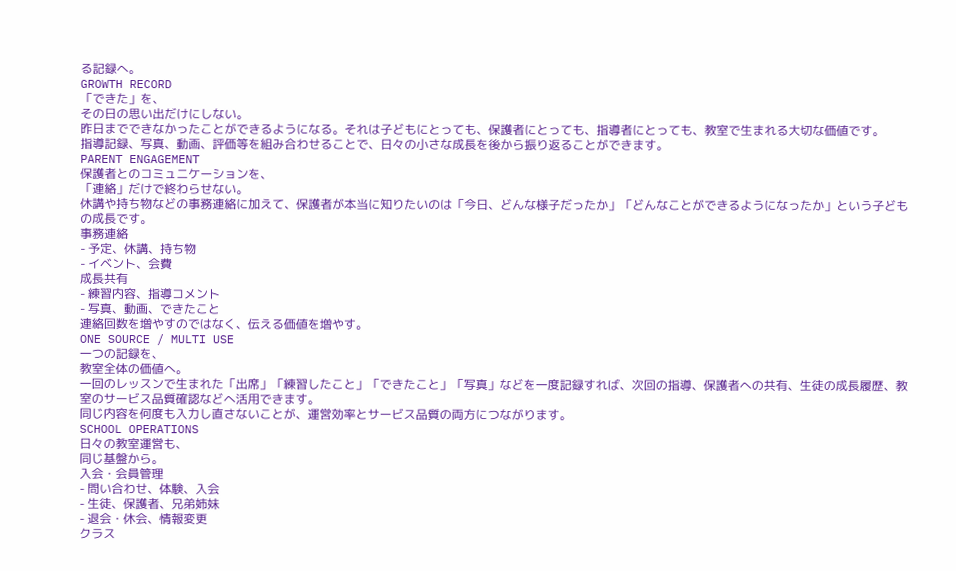る記録へ。
GROWTH RECORD
「できた」を、
その日の思い出だけにしない。
昨日までできなかったことができるようになる。それは子どもにとっても、保護者にとっても、指導者にとっても、教室で生まれる大切な価値です。
指導記録、写真、動画、評価等を組み合わせることで、日々の小さな成長を後から振り返ることができます。
PARENT ENGAGEMENT
保護者とのコミュニケーションを、
「連絡」だけで終わらせない。
休講や持ち物などの事務連絡に加えて、保護者が本当に知りたいのは「今日、どんな様子だったか」「どんなことができるようになったか」という子どもの成長です。
事務連絡
- 予定、休講、持ち物
- イベント、会費
成長共有
- 練習内容、指導コメント
- 写真、動画、できたこと
連絡回数を増やすのではなく、伝える価値を増やす。
ONE SOURCE / MULTI USE
一つの記録を、
教室全体の価値へ。
一回のレッスンで生まれた「出席」「練習したこと」「できたこと」「写真」などを一度記録すれば、次回の指導、保護者への共有、生徒の成長履歴、教室のサービス品質確認などへ活用できます。
同じ内容を何度も入力し直さないことが、運営効率とサービス品質の両方につながります。
SCHOOL OPERATIONS
日々の教室運営も、
同じ基盤から。
入会・会員管理
- 問い合わせ、体験、入会
- 生徒、保護者、兄弟姉妹
- 退会・休会、情報変更
クラス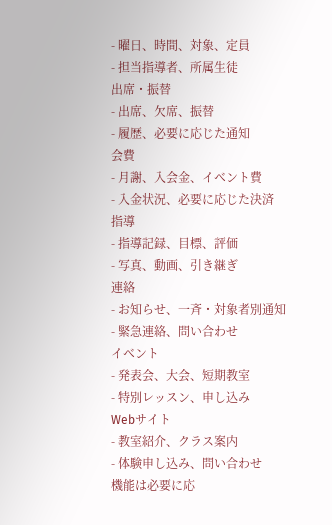- 曜日、時間、対象、定員
- 担当指導者、所属生徒
出席・振替
- 出席、欠席、振替
- 履歴、必要に応じた通知
会費
- 月謝、入会金、イベント費
- 入金状況、必要に応じた決済
指導
- 指導記録、目標、評価
- 写真、動画、引き継ぎ
連絡
- お知らせ、一斉・対象者別通知
- 緊急連絡、問い合わせ
イベント
- 発表会、大会、短期教室
- 特別レッスン、申し込み
Webサイト
- 教室紹介、クラス案内
- 体験申し込み、問い合わせ
機能は必要に応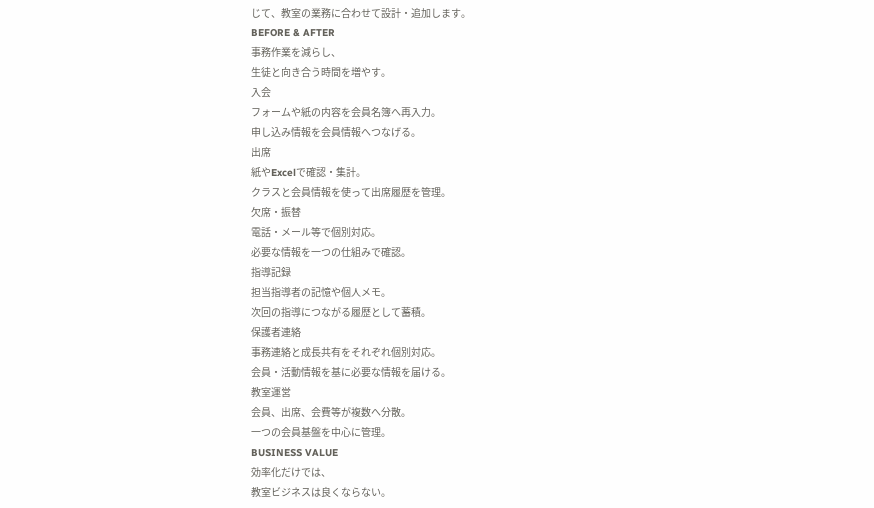じて、教室の業務に合わせて設計・追加します。
BEFORE & AFTER
事務作業を減らし、
生徒と向き合う時間を増やす。
入会
フォームや紙の内容を会員名簿へ再入力。
申し込み情報を会員情報へつなげる。
出席
紙やExcelで確認・集計。
クラスと会員情報を使って出席履歴を管理。
欠席・振替
電話・メール等で個別対応。
必要な情報を一つの仕組みで確認。
指導記録
担当指導者の記憶や個人メモ。
次回の指導につながる履歴として蓄積。
保護者連絡
事務連絡と成長共有をそれぞれ個別対応。
会員・活動情報を基に必要な情報を届ける。
教室運営
会員、出席、会費等が複数へ分散。
一つの会員基盤を中心に管理。
BUSINESS VALUE
効率化だけでは、
教室ビジネスは良くならない。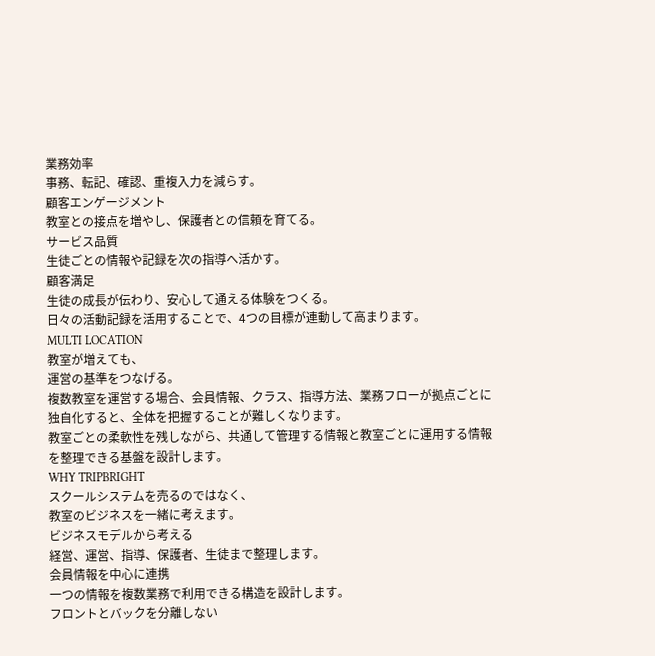業務効率
事務、転記、確認、重複入力を減らす。
顧客エンゲージメント
教室との接点を増やし、保護者との信頼を育てる。
サービス品質
生徒ごとの情報や記録を次の指導へ活かす。
顧客満足
生徒の成長が伝わり、安心して通える体験をつくる。
日々の活動記録を活用することで、4つの目標が連動して高まります。
MULTI LOCATION
教室が増えても、
運営の基準をつなげる。
複数教室を運営する場合、会員情報、クラス、指導方法、業務フローが拠点ごとに独自化すると、全体を把握することが難しくなります。
教室ごとの柔軟性を残しながら、共通して管理する情報と教室ごとに運用する情報を整理できる基盤を設計します。
WHY TRIPBRIGHT
スクールシステムを売るのではなく、
教室のビジネスを一緒に考えます。
ビジネスモデルから考える
経営、運営、指導、保護者、生徒まで整理します。
会員情報を中心に連携
一つの情報を複数業務で利用できる構造を設計します。
フロントとバックを分離しない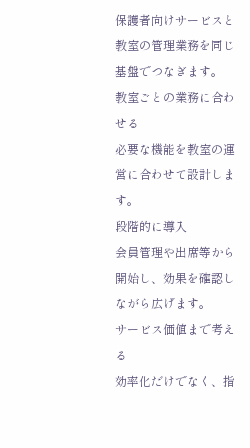保護者向けサービスと教室の管理業務を同じ基盤でつなぎます。
教室ごとの業務に合わせる
必要な機能を教室の運営に合わせて設計します。
段階的に導入
会員管理や出席等から開始し、効果を確認しながら広げます。
サービス価値まで考える
効率化だけでなく、指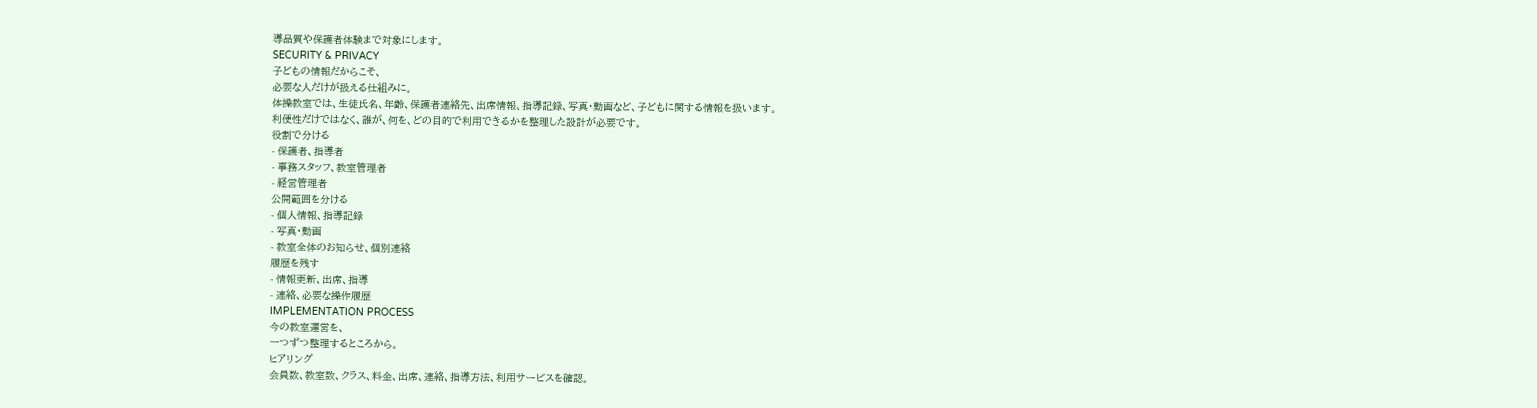導品質や保護者体験まで対象にします。
SECURITY & PRIVACY
子どもの情報だからこそ、
必要な人だけが扱える仕組みに。
体操教室では、生徒氏名、年齢、保護者連絡先、出席情報、指導記録、写真・動画など、子どもに関する情報を扱います。
利便性だけではなく、誰が、何を、どの目的で利用できるかを整理した設計が必要です。
役割で分ける
- 保護者、指導者
- 事務スタッフ、教室管理者
- 経営管理者
公開範囲を分ける
- 個人情報、指導記録
- 写真・動画
- 教室全体のお知らせ、個別連絡
履歴を残す
- 情報更新、出席、指導
- 連絡、必要な操作履歴
IMPLEMENTATION PROCESS
今の教室運営を、
一つずつ整理するところから。
ヒアリング
会員数、教室数、クラス、料金、出席、連絡、指導方法、利用サービスを確認。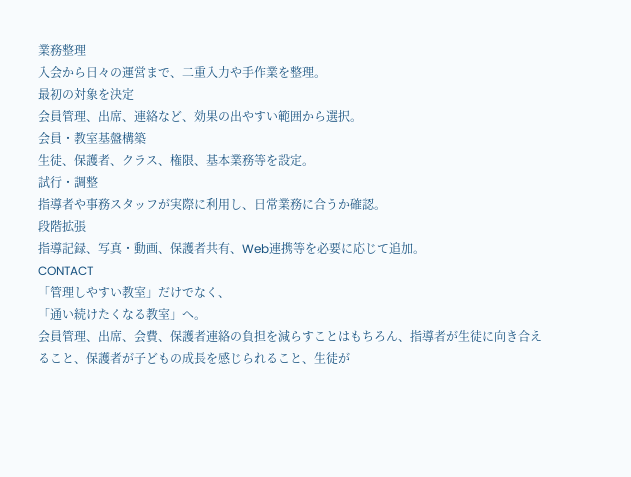業務整理
入会から日々の運営まで、二重入力や手作業を整理。
最初の対象を決定
会員管理、出席、連絡など、効果の出やすい範囲から選択。
会員・教室基盤構築
生徒、保護者、クラス、権限、基本業務等を設定。
試行・調整
指導者や事務スタッフが実際に利用し、日常業務に合うか確認。
段階拡張
指導記録、写真・動画、保護者共有、Web連携等を必要に応じて追加。
CONTACT
「管理しやすい教室」だけでなく、
「通い続けたくなる教室」へ。
会員管理、出席、会費、保護者連絡の負担を減らすことはもちろん、指導者が生徒に向き合えること、保護者が子どもの成長を感じられること、生徒が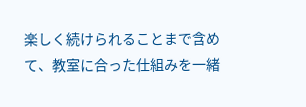楽しく続けられることまで含めて、教室に合った仕組みを一緒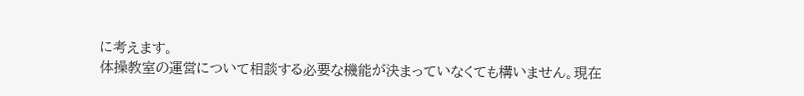に考えます。
体操教室の運営について相談する必要な機能が決まっていなくても構いません。現在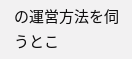の運営方法を伺うとこ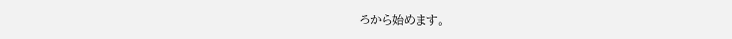ろから始めます。